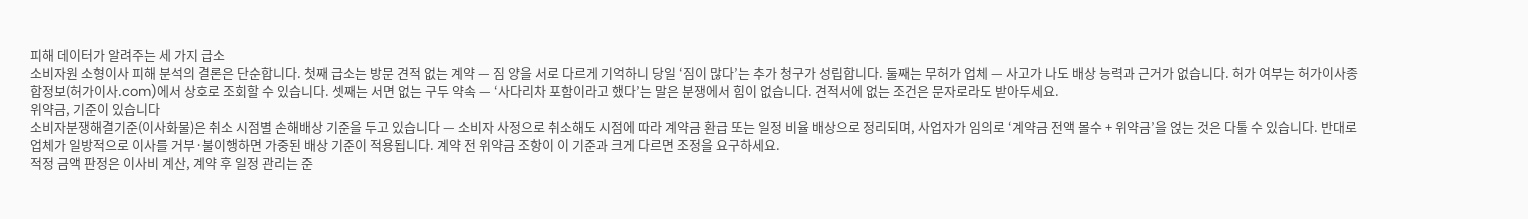피해 데이터가 알려주는 세 가지 급소
소비자원 소형이사 피해 분석의 결론은 단순합니다. 첫째 급소는 방문 견적 없는 계약 — 짐 양을 서로 다르게 기억하니 당일 ‘짐이 많다’는 추가 청구가 성립합니다. 둘째는 무허가 업체 — 사고가 나도 배상 능력과 근거가 없습니다. 허가 여부는 허가이사종합정보(허가이사.com)에서 상호로 조회할 수 있습니다. 셋째는 서면 없는 구두 약속 — ‘사다리차 포함이라고 했다’는 말은 분쟁에서 힘이 없습니다. 견적서에 없는 조건은 문자로라도 받아두세요.
위약금, 기준이 있습니다
소비자분쟁해결기준(이사화물)은 취소 시점별 손해배상 기준을 두고 있습니다 — 소비자 사정으로 취소해도 시점에 따라 계약금 환급 또는 일정 비율 배상으로 정리되며, 사업자가 임의로 ‘계약금 전액 몰수 + 위약금’을 얹는 것은 다툴 수 있습니다. 반대로 업체가 일방적으로 이사를 거부·불이행하면 가중된 배상 기준이 적용됩니다. 계약 전 위약금 조항이 이 기준과 크게 다르면 조정을 요구하세요.
적정 금액 판정은 이사비 계산, 계약 후 일정 관리는 준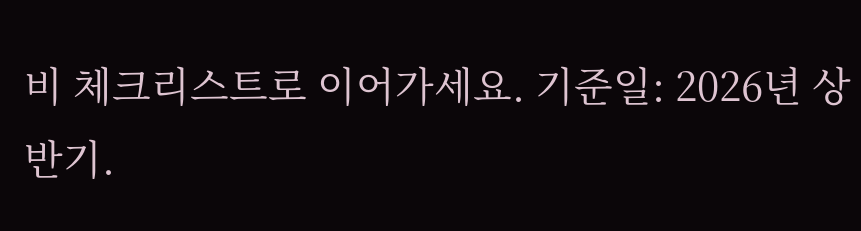비 체크리스트로 이어가세요. 기준일: 2026년 상반기.